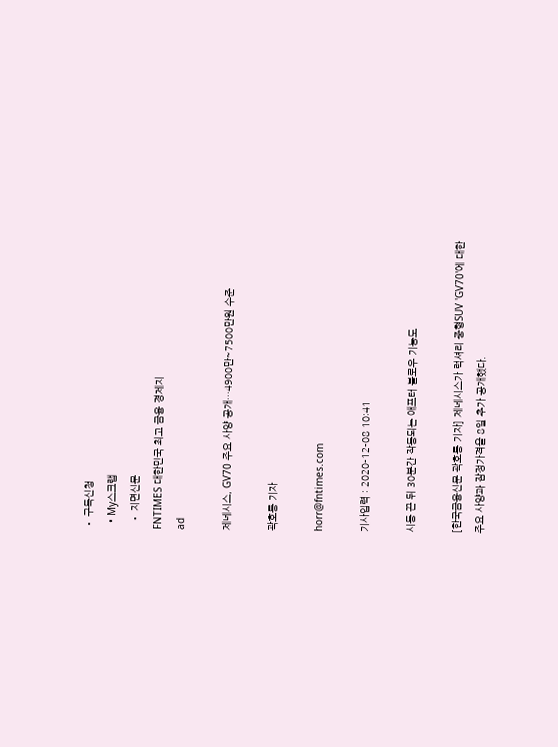• 구독신청
  • My스크랩
  • 지면신문
FNTIMES 대한민국 최고 금융 경제지
ad

제네시스, GV70 주요 사양 공개…4900만~7500만원 수준

곽호룡 기자

horr@fntimes.com

기사입력 : 2020-12-08 10:41

시동 끈 뒤 30분간 작동되는 애프터 블로우 기능도

[한국금융신문 곽호룡 기자] 제네시스가 럭셔리 중형SUV 'GV70'에 대한 주요 사양과 잠정가격을 8일 추가 공개했다.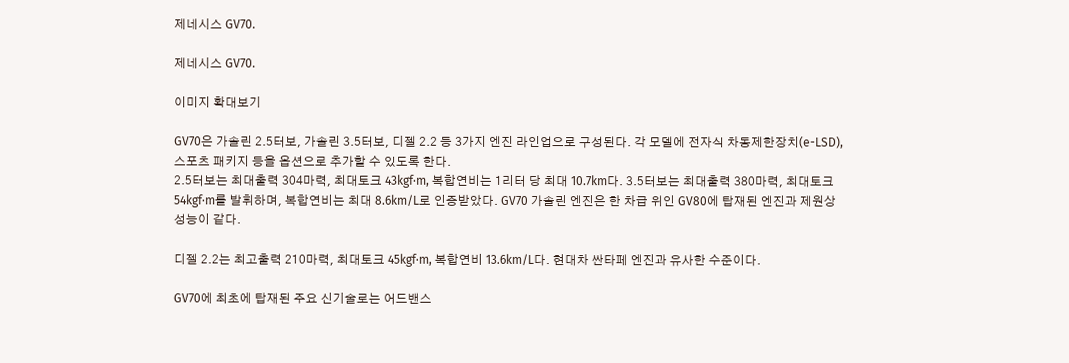제네시스 GV70.

제네시스 GV70.

이미지 확대보기

GV70은 가솔린 2.5터보, 가솔린 3.5터보, 디젤 2.2 등 3가지 엔진 라인업으로 구성된다. 각 모델에 전자식 차동제한장치(e-LSD), 스포츠 패키지 등을 옵션으로 추가할 수 있도록 한다.
2.5터보는 최대출력 304마력, 최대토크 43kgf·m, 복합연비는 1리터 당 최대 10.7km다. 3.5터보는 최대출력 380마력, 최대토크 54kgf·m를 발휘하며, 복합연비는 최대 8.6km/L로 인증받았다. GV70 가솔린 엔진은 한 차급 위인 GV80에 탑재된 엔진과 제원상 성능이 같다.

디젤 2.2는 최고출력 210마력, 최대토크 45kgf·m, 복합연비 13.6km/L다. 현대차 싼타페 엔진과 유사한 수준이다.

GV70에 최초에 탑재된 주요 신기술로는 어드밴스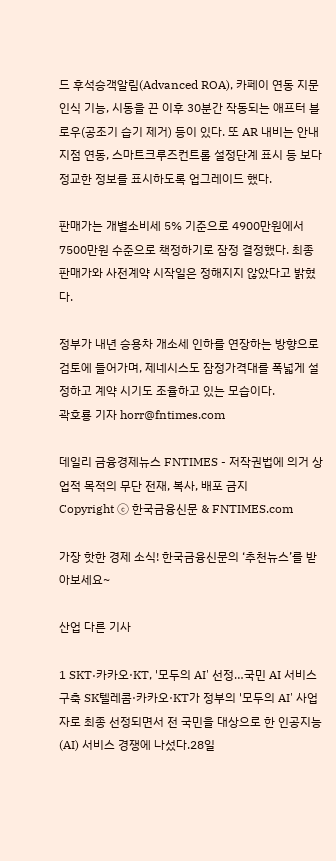드 후석승객알림(Advanced ROA), 카페이 연동 지문인식 기능, 시동을 끈 이후 30분간 작동되는 애프터 블로우(공조기 습기 제거) 등이 있다. 또 AR 내비는 안내지점 연동, 스마트크루즈컨트롤 설정단계 표시 등 보다 정교한 정보를 표시하도록 업그레이드 했다.

판매가는 개별소비세 5% 기준으로 4900만원에서 7500만원 수준으로 책정하기로 잠정 결정했다. 최종 판매가와 사전계약 시작일은 정해지지 않았다고 밝혔다.

정부가 내년 승용차 개소세 인하를 연장하는 방향으로 검토에 들어가며, 제네시스도 잠정가격대를 폭넓게 설정하고 계약 시기도 조율하고 있는 모습이다.
곽호룡 기자 horr@fntimes.com

데일리 금융경제뉴스 FNTIMES - 저작권법에 의거 상업적 목적의 무단 전재, 복사, 배포 금지
Copyright ⓒ 한국금융신문 & FNTIMES.com

가장 핫한 경제 소식! 한국금융신문의 ‘추천뉴스’를 받아보세요~

산업 다른 기사

1 SKT·카카오·KT, '모두의 AI' 선정…국민 AI 서비스 구축 SK텔레콤·카카오·KT가 정부의 '모두의 AI' 사업자로 최종 선정되면서 전 국민을 대상으로 한 인공지능(AI) 서비스 경쟁에 나섰다.28일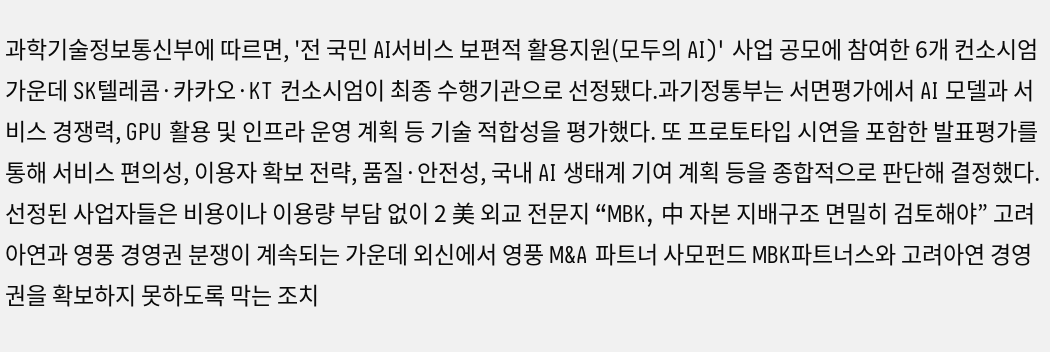과학기술정보통신부에 따르면, '전 국민 AI서비스 보편적 활용지원(모두의 AI)' 사업 공모에 참여한 6개 컨소시엄 가운데 SK텔레콤·카카오·KT 컨소시엄이 최종 수행기관으로 선정됐다.과기정통부는 서면평가에서 AI 모델과 서비스 경쟁력, GPU 활용 및 인프라 운영 계획 등 기술 적합성을 평가했다. 또 프로토타입 시연을 포함한 발표평가를 통해 서비스 편의성, 이용자 확보 전략, 품질·안전성, 국내 AI 생태계 기여 계획 등을 종합적으로 판단해 결정했다.선정된 사업자들은 비용이나 이용량 부담 없이 2 美 외교 전문지 “MBK, 中 자본 지배구조 면밀히 검토해야” 고려아연과 영풍 경영권 분쟁이 계속되는 가운데 외신에서 영풍 M&A 파트너 사모펀드 MBK파트너스와 고려아연 경영권을 확보하지 못하도록 막는 조치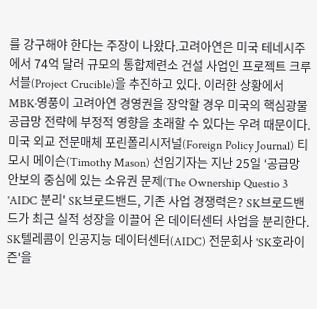를 강구해야 한다는 주장이 나왔다.고려아연은 미국 테네시주에서 74억 달러 규모의 통합제련소 건설 사업인 프로젝트 크루서블(Project Crucible)을 추진하고 있다. 이러한 상황에서 MBK·영풍이 고려아연 경영권을 장악할 경우 미국의 핵심광물 공급망 전략에 부정적 영향을 초래할 수 있다는 우려 때문이다.미국 외교 전문매체 포린폴리시저널(Foreign Policy Journal) 티모시 메이슨(Timothy Mason) 선임기자는 지난 25일 ‘공급망 안보의 중심에 있는 소유권 문제(The Ownership Questio 3 'AIDC 분리' SK브로드밴드, 기존 사업 경쟁력은? SK브로드밴드가 최근 실적 성장을 이끌어 온 데이터센터 사업을 분리한다. SK텔레콤이 인공지능 데이터센터(AIDC) 전문회사 'SK호라이즌'을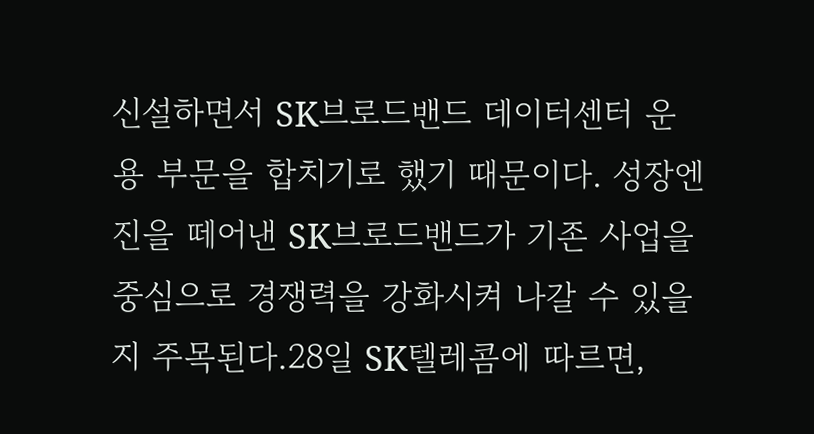신설하면서 SK브로드밴드 데이터센터 운용 부문을 합치기로 했기 때문이다. 성장엔진을 떼어낸 SK브로드밴드가 기존 사업을 중심으로 경쟁력을 강화시켜 나갈 수 있을지 주목된다.28일 SK텔레콤에 따르면,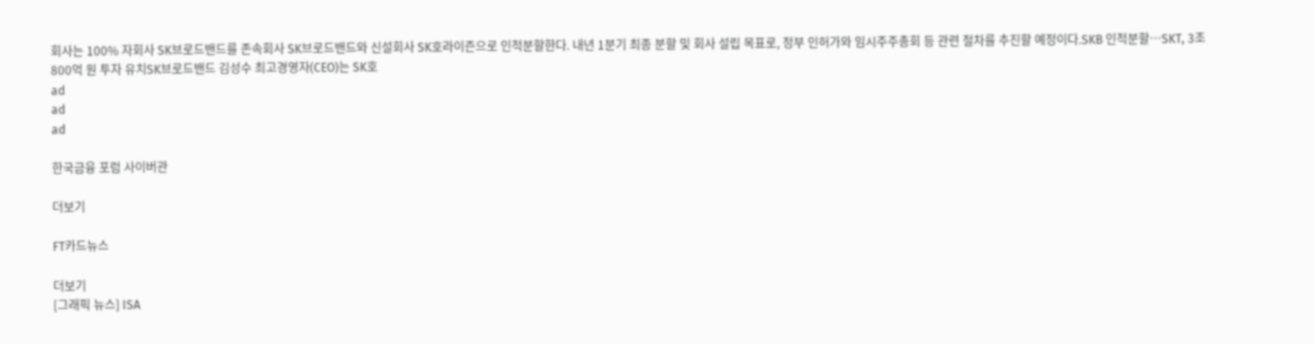회사는 100% 자회사 SK브로드밴드를 존속회사 SK브로드밴드와 신설회사 SK호라이즌으로 인적분할한다. 내년 1분기 최종 분할 및 회사 설립 목표로, 정부 인허가와 임시주주총회 등 관련 절차를 추진할 예정이다.SKB 인적분할…SKT, 3조 800억 원 투자 유치SK브로드밴드 김성수 최고경영자(CEO)는 SK호
ad
ad
ad

한국금융 포럼 사이버관

더보기

FT카드뉴스

더보기
[그래픽 뉴스] ISA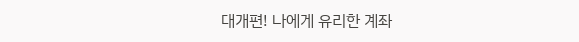대개편! 나에게 유리한 계좌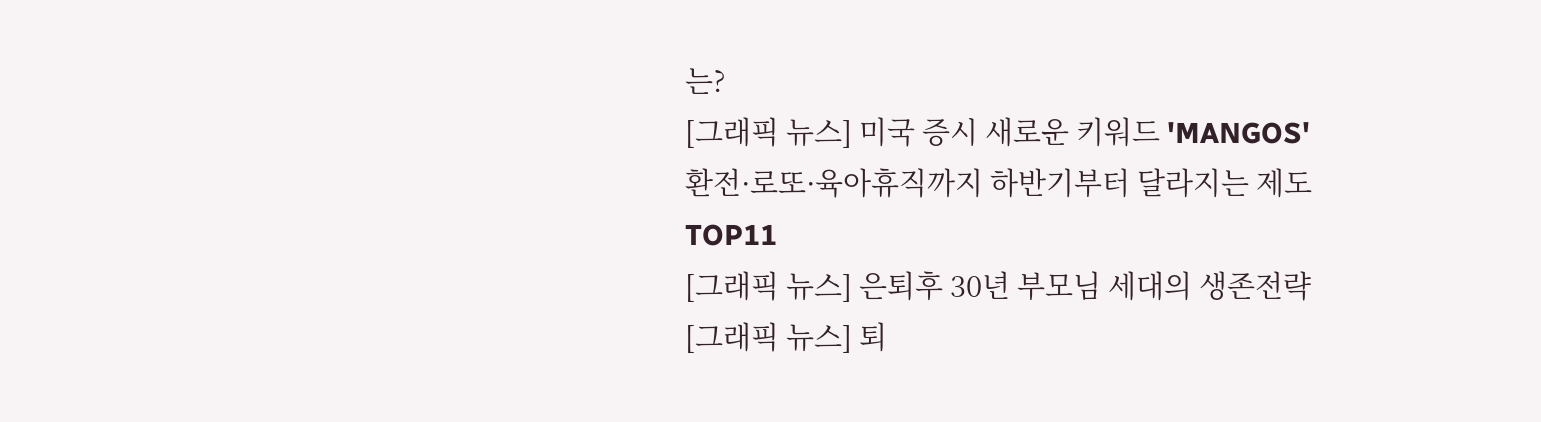는?
[그래픽 뉴스] 미국 증시 새로운 키워드 'MANGOS'
환전·로또·육아휴직까지 하반기부터 달라지는 제도 TOP11
[그래픽 뉴스] 은퇴후 30년 부모님 세대의 생존전략
[그래픽 뉴스] 퇴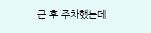근 후 주차했는데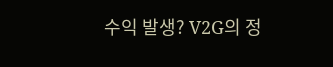수익 발생? V2G의 정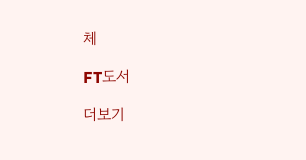체

FT도서

더보기